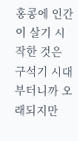홍콩에 인간이 살기 시작한 것은 구석기 시대부터니까 오래되지만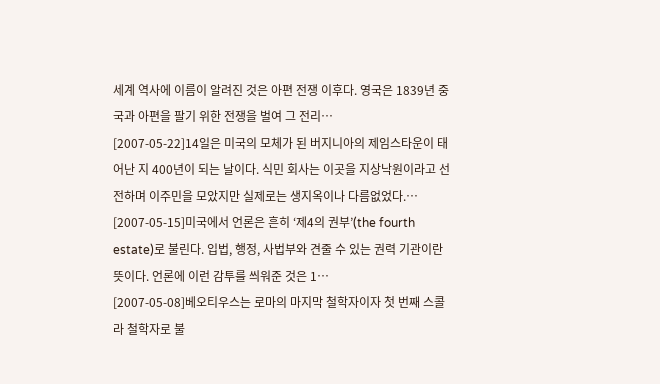세계 역사에 이름이 알려진 것은 아편 전쟁 이후다. 영국은 1839년 중국과 아편을 팔기 위한 전쟁을 벌여 그 전리…
[2007-05-22]14일은 미국의 모체가 된 버지니아의 제임스타운이 태어난 지 400년이 되는 날이다. 식민 회사는 이곳을 지상낙원이라고 선전하며 이주민을 모았지만 실제로는 생지옥이나 다름없었다.…
[2007-05-15]미국에서 언론은 흔히 ‘제4의 권부’(the fourth estate)로 불린다. 입법, 행정, 사법부와 견줄 수 있는 권력 기관이란 뜻이다. 언론에 이런 감투를 씌워준 것은 1…
[2007-05-08]베오티우스는 로마의 마지막 철학자이자 첫 번째 스콜라 철학자로 불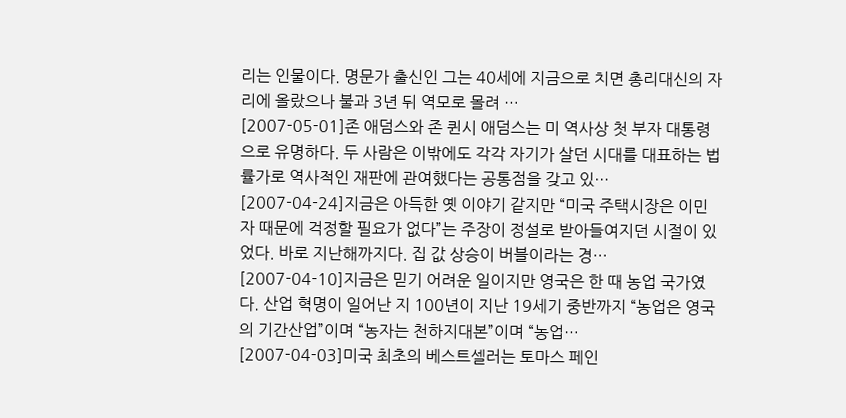리는 인물이다. 명문가 출신인 그는 40세에 지금으로 치면 총리대신의 자리에 올랐으나 불과 3년 뒤 역모로 몰려 …
[2007-05-01]존 애덤스와 존 퀸시 애덤스는 미 역사상 첫 부자 대통령으로 유명하다. 두 사람은 이밖에도 각각 자기가 살던 시대를 대표하는 법률가로 역사적인 재판에 관여했다는 공통점을 갖고 있…
[2007-04-24]지금은 아득한 옛 이야기 같지만 “미국 주택시장은 이민자 때문에 걱정할 필요가 없다”는 주장이 정설로 받아들여지던 시절이 있었다. 바로 지난해까지다. 집 값 상승이 버블이라는 경…
[2007-04-10]지금은 믿기 어려운 일이지만 영국은 한 때 농업 국가였다. 산업 혁명이 일어난 지 100년이 지난 19세기 중반까지 “농업은 영국의 기간산업”이며 “농자는 천하지대본”이며 “농업…
[2007-04-03]미국 최초의 베스트셀러는 토마스 페인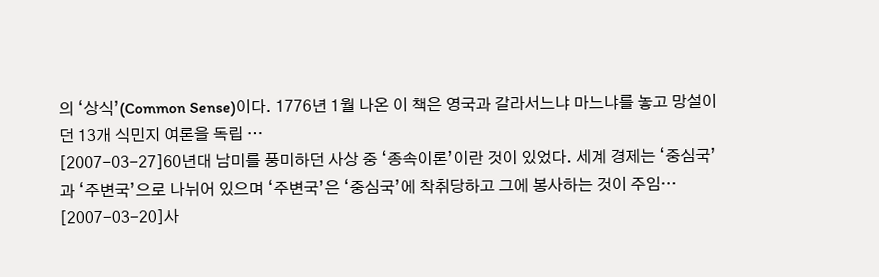의 ‘상식’(Common Sense)이다. 1776년 1월 나온 이 책은 영국과 갈라서느냐 마느냐를 놓고 망설이던 13개 식민지 여론을 독립 …
[2007-03-27]60년대 남미를 풍미하던 사상 중 ‘종속이론’이란 것이 있었다. 세계 경제는 ‘중심국’과 ‘주변국’으로 나뉘어 있으며 ‘주변국’은 ‘중심국’에 착취당하고 그에 봉사하는 것이 주임…
[2007-03-20]사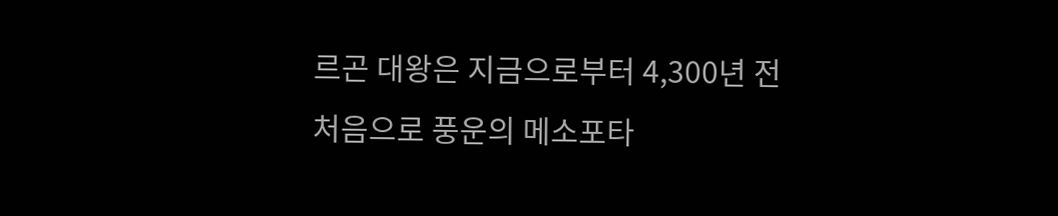르곤 대왕은 지금으로부터 4,300년 전 처음으로 풍운의 메소포타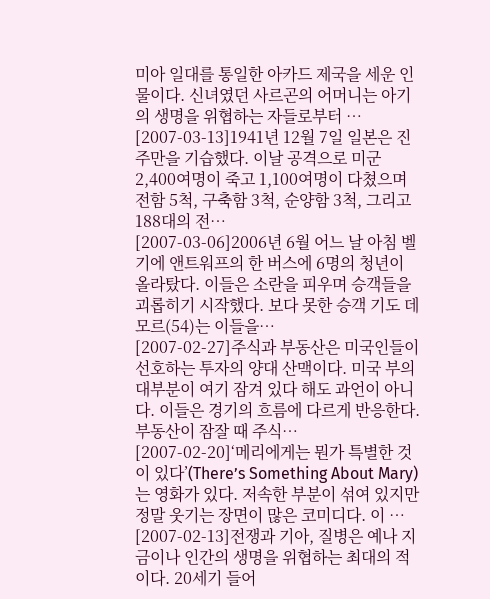미아 일대를 통일한 아카드 제국을 세운 인물이다. 신녀였던 사르곤의 어머니는 아기의 생명을 위협하는 자들로부터 …
[2007-03-13]1941년 12월 7일 일본은 진주만을 기습했다. 이날 공격으로 미군 2,400여명이 죽고 1,100여명이 다쳤으며 전함 5척, 구축함 3척, 순양함 3척, 그리고 188대의 전…
[2007-03-06]2006년 6월 어느 날 아침 벨기에 앤트워프의 한 버스에 6명의 청년이 올라탔다. 이들은 소란을 피우며 승객들을 괴롭히기 시작했다. 보다 못한 승객 기도 데모르(54)는 이들을…
[2007-02-27]주식과 부동산은 미국인들이 선호하는 투자의 양대 산맥이다. 미국 부의 대부분이 여기 잠겨 있다 해도 과언이 아니다. 이들은 경기의 흐름에 다르게 반응한다. 부동산이 잠잘 때 주식…
[2007-02-20]‘메리에게는 뭔가 특별한 것이 있다’(There’s Something About Mary)는 영화가 있다. 저속한 부분이 섞여 있지만 정말 웃기는 장면이 많은 코미디다. 이 …
[2007-02-13]전쟁과 기아, 질병은 예나 지금이나 인간의 생명을 위협하는 최대의 적이다. 20세기 들어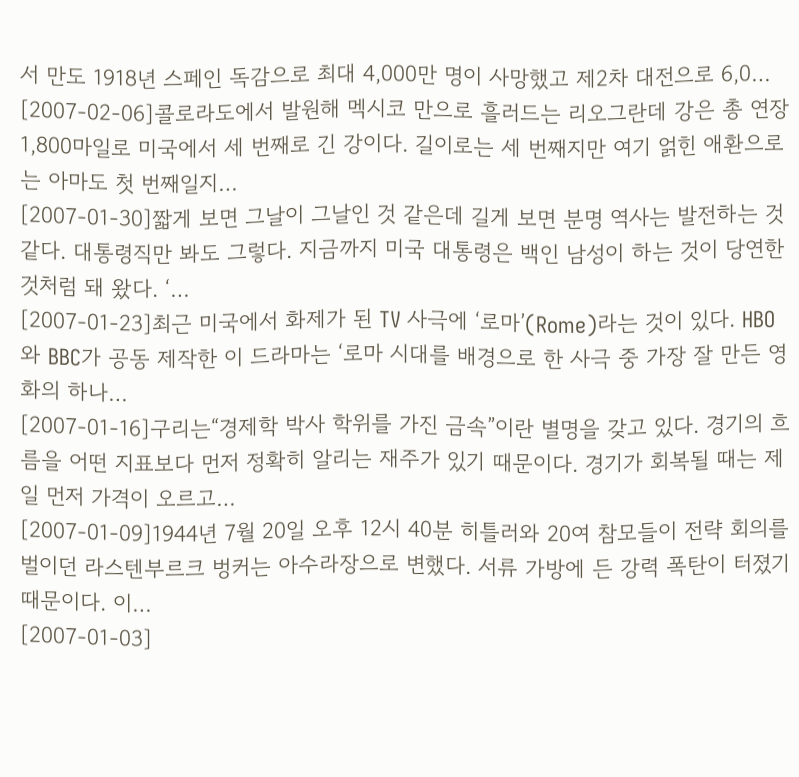서 만도 1918년 스페인 독감으로 최대 4,000만 명이 사망했고 제2차 대전으로 6,0…
[2007-02-06]콜로라도에서 발원해 멕시코 만으로 흘러드는 리오그란데 강은 총 연장 1,800마일로 미국에서 세 번째로 긴 강이다. 길이로는 세 번째지만 여기 얽힌 애환으로는 아마도 첫 번째일지…
[2007-01-30]짧게 보면 그날이 그날인 것 같은데 길게 보면 분명 역사는 발전하는 것 같다. 대통령직만 봐도 그렇다. 지금까지 미국 대통령은 백인 남성이 하는 것이 당연한 것처럼 돼 왔다. ‘…
[2007-01-23]최근 미국에서 화제가 된 TV 사극에 ‘로마’(Rome)라는 것이 있다. HBO와 BBC가 공동 제작한 이 드라마는 ‘로마 시대를 배경으로 한 사극 중 가장 잘 만든 영화의 하나…
[2007-01-16]구리는“경제학 박사 학위를 가진 금속”이란 별명을 갖고 있다. 경기의 흐름을 어떤 지표보다 먼저 정확히 알리는 재주가 있기 때문이다. 경기가 회복될 때는 제일 먼저 가격이 오르고…
[2007-01-09]1944년 7월 20일 오후 12시 40분 히틀러와 20여 참모들이 전략 회의를 벌이던 라스텐부르크 벙커는 아수라장으로 변했다. 서류 가방에 든 강력 폭탄이 터졌기 때문이다. 이…
[2007-01-03]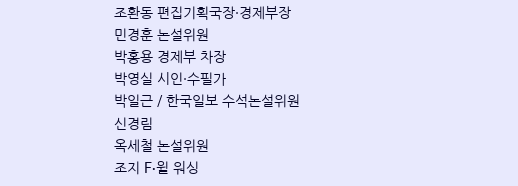조환동 편집기획국장·경제부장
민경훈 논설위원
박홍용 경제부 차장
박영실 시인·수필가
박일근 / 한국일보 수석논설위원
신경림
옥세철 논설위원
조지 F·윌 워싱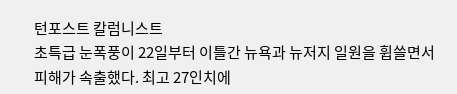턴포스트 칼럼니스트
초특급 눈폭풍이 22일부터 이틀간 뉴욕과 뉴저지 일원을 휩쓸면서 피해가 속출했다. 최고 27인치에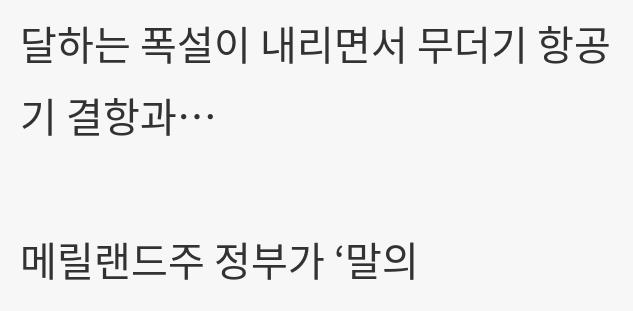달하는 폭설이 내리면서 무더기 항공기 결항과…

메릴랜드주 정부가 ‘말의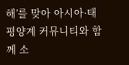해’를 맞아 아시아·태평양계 커뮤니티와 함께 소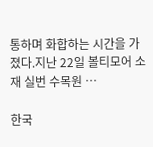통하며 화합하는 시간을 가졌다.지난 22일 볼티모어 소재 실번 수목원 …

한국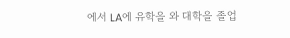에서 LA에 유학을 와 대학을 졸업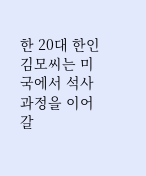한 20대 한인 김모씨는 미국에서 석사과정을 이어갈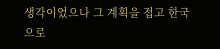생각이었으나 그 계획을 접고 한국으로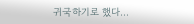귀국하기로 했다…